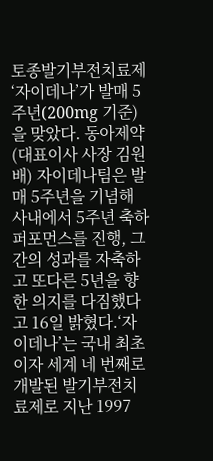토종발기부전치료제 ‘자이데나’가 발매 5주년(200mg 기준)을 맞았다. 동아제약(대표이사 사장 김원배) 자이데나팀은 발매 5주년을 기념해 사내에서 5주년 축하 퍼포먼스를 진행, 그간의 성과를 자축하고 또다른 5년을 향한 의지를 다짐했다고 16일 밝혔다.‘자이데나’는 국내 최초이자 세계 네 번째로 개발된 발기부전치료제로 지난 1997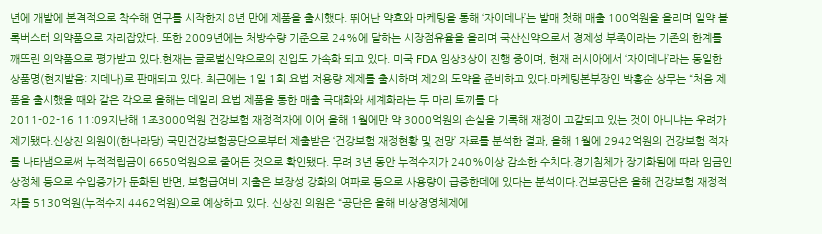년에 개발에 본격적으로 착수해 연구를 시작한지 8년 만에 제품을 출시했다. 뛰어난 약효와 마케팅을 통해 ‘자이데나’는 발매 첫해 매출 100억원을 올리며 일약 블록버스터 의약품으로 자리잡았다. 또한 2009년에는 처방수량 기준으로 24%에 달하는 시장점유율을 올리며 국산신약으로서 경제성 부족이라는 기존의 한계를 깨뜨린 의약품으로 평가받고 있다.현재는 글로벌신약으로의 진입도 가속화 되고 있다. 미국 FDA 임상3상이 진행 중이며, 현재 러시아에서 ‘자이데나’라는 동일한 상품명(현지발음: 지데나)로 판매되고 있다. 최근에는 1일 1회 요법 저용량 제제를 출시하며 제2의 도약을 준비하고 있다.마케팅본부장인 박홍순 상무는 “처음 제품을 출시했을 때와 같은 각오로 올해는 데일리 요법 제품을 통한 매출 극대화와 세계화라는 두 마리 토끼를 다
2011-02-16 11:09지난해 1조3000억원 건강보험 재정적자에 이어 올해 1월에만 약 3000억원의 손실을 기록해 재정이 고갈되고 있는 것이 아니냐는 우려가 제기됐다.신상진 의원이(한나라당) 국민건강보험공단으로부터 제출받은 ‘건강보험 재정현황 및 전망’ 자료를 분석한 결과, 올해 1월에 2942억원의 건강보험 적자를 나타냄으로써 누적적립금이 6650억원으로 줄어든 것으로 확인됐다. 무려 3년 동안 누적수지가 240%이상 감소한 수치다.경기침체가 장기화됨에 따라 임금인상정체 등으로 수입증가가 둔화된 반면, 보험급여비 지출은 보장성 강화의 여파로 등으로 사용량이 급증한데에 있다는 분석이다.건보공단은 올해 건강보험 재정적자를 5130억원(누적수지 4462억원)으로 예상하고 있다. 신상진 의원은 “공단은 올해 비상경영체제에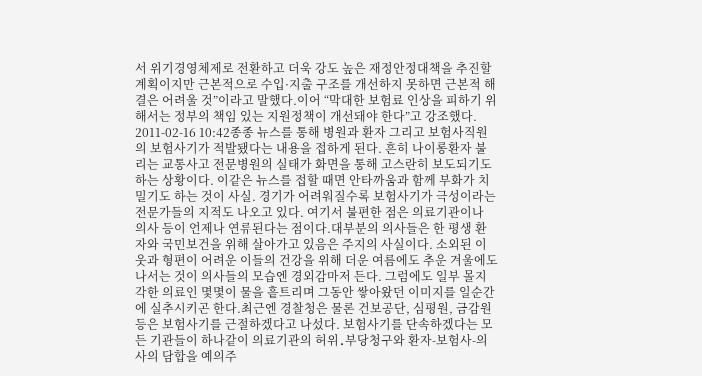서 위기경영체제로 전환하고 더욱 강도 높은 재정안정대책을 추진할 계획이지만 근본적으로 수입·지출 구조를 개선하지 못하면 근본적 해결은 어려울 것”이라고 말했다.이어 “막대한 보험료 인상을 피하기 위해서는 정부의 책임 있는 지원정책이 개선돼야 한다”고 강조했다.
2011-02-16 10:42종종 뉴스를 통해 병원과 환자 그리고 보험사직원의 보험사기가 적발됐다는 내용을 접하게 된다. 흔히 나이롱환자 불리는 교통사고 전문병원의 실태가 화면을 통해 고스란히 보도되기도 하는 상황이다. 이같은 뉴스를 접할 때면 안타까움과 함께 부화가 치밀기도 하는 것이 사실. 경기가 어려워질수록 보험사기가 극성이라는 전문가들의 지적도 나오고 있다. 여기서 불편한 점은 의료기관이나 의사 등이 언제나 연류된다는 점이다.대부분의 의사들은 한 평생 환자와 국민보건을 위해 살아가고 있음은 주지의 사실이다. 소외된 이웃과 형편이 어려운 이들의 건강을 위해 더운 여름에도 추운 겨울에도 나서는 것이 의사들의 모습엔 경외감마저 든다. 그럼에도 일부 몰지각한 의료인 몇몇이 물을 흩트리며 그동안 쌓아왔던 이미지를 일순간에 실추시키곤 한다.최근엔 경찰청은 물론 건보공단, 심평원, 금감원 등은 보험사기를 근절하겠다고 나섰다. 보험사기를 단속하겠다는 모든 기관들이 하나같이 의료기관의 허위․부당청구와 환자-보험사-의사의 담합을 예의주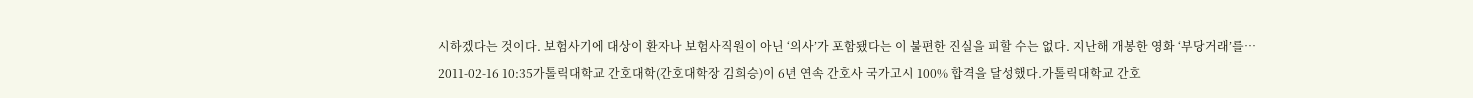시하겠다는 것이다. 보험사기에 대상이 환자나 보험사직원이 아닌 ‘의사’가 포함됐다는 이 불편한 진실을 피할 수는 없다. 지난해 개봉한 영화 ‘부당거래’를…
2011-02-16 10:35가톨릭대학교 간호대학(간호대학장 김희승)이 6년 연속 간호사 국가고시 100% 합격을 달성했다.가톨릭대학교 간호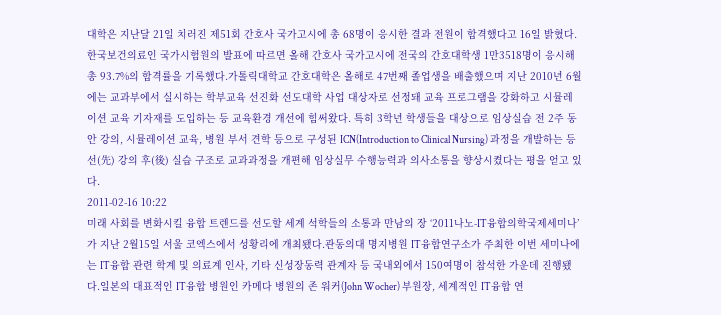대학은 지난달 21일 치러진 제51회 간호사 국가고시에 총 68명이 응시한 결과 전원이 합격했다고 16일 밝혔다. 한국보건의료인 국가시험원의 발표에 따르면 올해 간호사 국가고시에 전국의 간호대학생 1만3518명이 응시해 총 93.7%의 합격률을 기록했다.가톨릭대학교 간호대학은 올해로 47번째 졸업생을 배출했으며 지난 2010년 6월에는 교과부에서 실시하는 학부교육 선진화 선도대학 사업 대상자로 선정돼 교육 프로그램을 강화하고 시뮬레이션 교육 기자재를 도입하는 등 교육환경 개선에 힘써왔다. 특히 3학년 학생들을 대상으로 임상실습 전 2주 동안 강의, 시뮬레이션 교육, 병원 부서 견학 등으로 구성된 ICN(Introduction to Clinical Nursing) 과정을 개발하는 등 선(先) 강의 후(後) 실습 구조로 교과과정을 개편해 임상실무 수행능력과 의사소통을 향상시켰다는 평을 얻고 있다.
2011-02-16 10:22
미래 사회를 변화시킬 융합 트렌드를 선도할 세계 석학들의 소통과 만남의 장 ‘2011나노-IT융합의학국제세미나’가 지난 2월15일 서울 코엑스에서 성황리에 개최됐다.관동의대 명지병원 IT융합연구소가 주최한 이번 세미나에는 IT융합 관련 학계 및 의료계 인사, 기타 신성장동력 관계자 등 국내외에서 150여명이 참석한 가운데 진행됐다.일본의 대표적인 IT융합 병원인 카메다 병원의 존 워커(John Wocher) 부원장, 세계적인 IT융합 연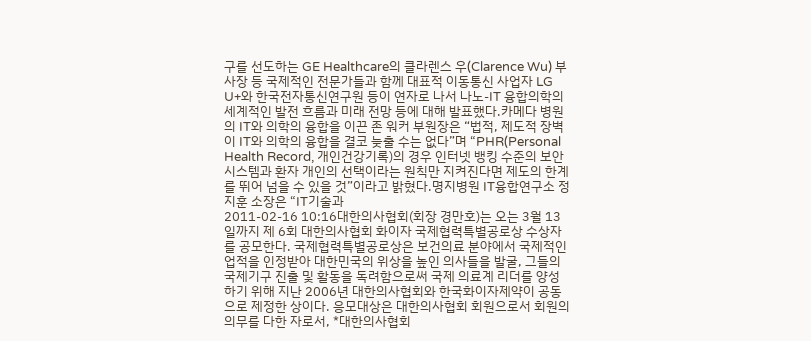구를 선도하는 GE Healthcare의 클라렌스 우(Clarence Wu) 부사장 등 국제적인 전문가들과 함께 대표적 이동통신 사업자 LG U+와 한국전자통신연구원 등이 연자로 나서 나노-IT 융합의학의 세계적인 발전 흐름과 미래 전망 등에 대해 발표했다.카메다 병원의 IT와 의학의 융합을 이끈 존 워커 부원장은 “법적, 제도적 장벽이 IT와 의학의 융합을 결코 늦출 수는 없다”며 “PHR(Personal Health Record, 개인건강기록)의 경우 인터넷 뱅킹 수준의 보안시스템과 환자 개인의 선택이라는 원칙만 지켜진다면 제도의 한계를 뛰어 넘을 수 있을 것”이라고 밝혔다.명지병원 IT융합연구소 정지훈 소장은 “IT기술과
2011-02-16 10:16대한의사협회(회장 경만호)는 오는 3월 13일까지 제 6회 대한의사협회 화이자 국제협력특별공로상 수상자를 공모한다. 국제협력특별공로상은 보건의료 분야에서 국제적인 업적을 인정받아 대한민국의 위상을 높인 의사들을 발굴, 그들의 국제기구 진출 및 활동을 독려함으로써 국제 의료계 리더를 양성하기 위해 지난 2006년 대한의사협회와 한국화이자제약이 공동으로 제정한 상이다. 응모대상은 대한의사협회 회원으로서 회원의 의무를 다한 자로서, *대한의사협회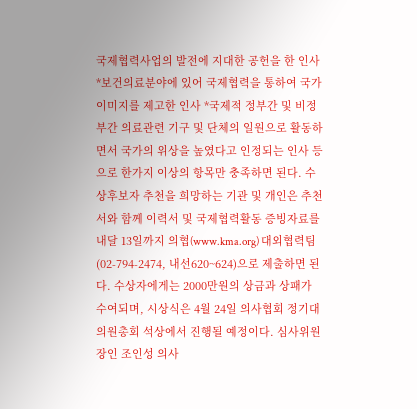국제협력사업의 발전에 지대한 공헌을 한 인사 *보건의료분야에 있어 국제협력을 통하여 국가 이미지를 제고한 인사 *국제적 정부간 및 비정부간 의료관련 기구 및 단체의 일원으로 활동하면서 국가의 위상을 높였다고 인정되는 인사 등으로 한가지 이상의 항목만 충족하면 된다. 수상후보자 추천을 희망하는 기관 및 개인은 추천서와 함께 이력서 및 국제협력활동 증빙자료를 내달 13일까지 의협(www.kma.org) 대외협력팀(02-794-2474, 내선620~624)으로 제출하면 된다. 수상자에게는 2000만원의 상금과 상패가 수여되며, 시상식은 4월 24일 의사협회 정기대의원총회 석상에서 진행될 예정이다. 심사위원장인 조인성 의사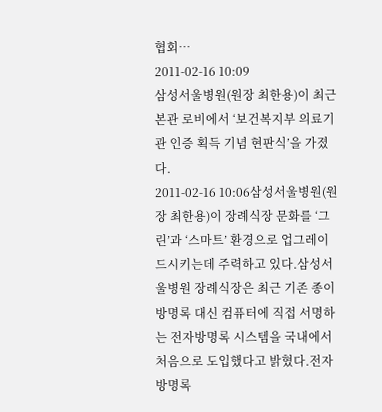협회…
2011-02-16 10:09
삼성서울병원(원장 최한용)이 최근 본관 로비에서 ‘보건복지부 의료기관 인증 획득 기념 현판식’을 가졌다.
2011-02-16 10:06삼성서울병원(원장 최한용)이 장례식장 문화를 ‘그린’과 ‘스마트’ 환경으로 업그레이드시키는데 주력하고 있다.삼성서울병원 장례식장은 최근 기존 종이 방명록 대신 컴퓨터에 직접 서명하는 전자방명록 시스템을 국내에서 처음으로 도입했다고 밝혔다.전자방명록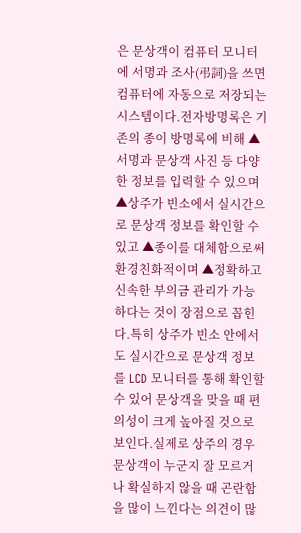은 문상객이 컴퓨터 모니터에 서명과 조사(弔詞)을 쓰면 컴퓨터에 자동으로 저장되는 시스템이다.전자방명록은 기존의 종이 방명록에 비해 ▲서명과 문상객 사진 등 다양한 정보를 입력할 수 있으며 ▲상주가 빈소에서 실시간으로 문상객 정보를 확인할 수 있고 ▲종이를 대체함으로써 환경친화적이며 ▲정확하고 신속한 부의금 관리가 가능하다는 것이 장점으로 꼽힌다.특히 상주가 빈소 안에서도 실시간으로 문상객 정보를 LCD 모니터를 통해 확인할 수 있어 문상객을 맞을 때 편의성이 크게 높아질 것으로 보인다.실제로 상주의 경우 문상객이 누군지 잘 모르거나 확실하지 않을 때 곤란함을 많이 느낀다는 의견이 많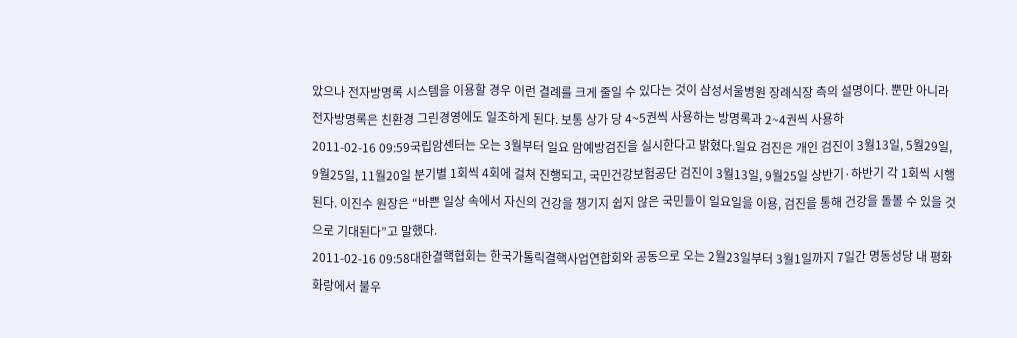았으나 전자방명록 시스템을 이용할 경우 이런 결례를 크게 줄일 수 있다는 것이 삼성서울병원 장례식장 측의 설명이다. 뿐만 아니라 전자방명록은 친환경 그린경영에도 일조하게 된다. 보통 상가 당 4~5권씩 사용하는 방명록과 2~4권씩 사용하
2011-02-16 09:59국립암센터는 오는 3월부터 일요 암예방검진을 실시한다고 밝혔다.일요 검진은 개인 검진이 3월13일, 5월29일, 9월25일, 11월20일 분기별 1회씩 4회에 걸쳐 진행되고, 국민건강보험공단 검진이 3월13일, 9월25일 상반기·하반기 각 1회씩 시행된다. 이진수 원장은 “바쁜 일상 속에서 자신의 건강을 챙기지 쉽지 않은 국민들이 일요일을 이용, 검진을 통해 건강을 돌볼 수 있을 것으로 기대된다”고 말했다.
2011-02-16 09:58대한결핵협회는 한국가톨릭결핵사업연합회와 공동으로 오는 2월23일부터 3월1일까지 7일간 명동성당 내 평화화랑에서 불우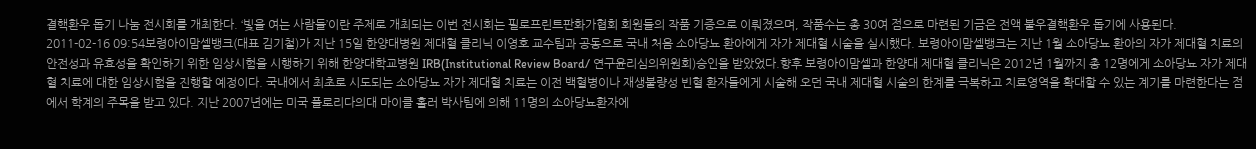결핵환우 돕기 나눔 전시회를 개최한다. ‘빛을 여는 사람들’이란 주제로 개최되는 이번 전시회는 필로프린트판화가협회 회원들의 작품 기증으로 이뤄졌으며, 작품수는 총 30여 점으로 마련된 기금은 전액 불우결핵환우 돕기에 사용된다.
2011-02-16 09:54보령아이맘셀뱅크(대표 김기철)가 지난 15일 한양대병원 제대혈 클리닉 이영호 교수팀과 공동으로 국내 처음 소아당뇨 환아에게 자가 제대혈 시술을 실시했다. 보령아이맘셀뱅크는 지난 1월 소아당뇨 환아의 자가 제대혈 치료의 안전성과 유효성을 확인하기 위한 임상시험을 시행하기 위해 한양대학교병원 IRB(Institutional Review Board/ 연구윤리심의위원회)승인을 받았었다.향후 보령아이맘셀과 한양대 제대혈 클리닉은 2012년 1월까지 총 12명에게 소아당뇨 자가 제대혈 치료에 대한 임상시험을 진행할 예정이다. 국내에서 최초로 시도되는 소아당뇨 자가 제대혈 치료는 이전 백혈병이나 재생불량성 빈혈 환자들에게 시술해 오던 국내 제대혈 시술의 한계를 극복하고 치료영역을 확대할 수 있는 계기를 마련한다는 점에서 학계의 주목을 받고 있다. 지난 2007년에는 미국 플로리다의대 마이클 홀러 박사팀에 의해 11명의 소아당뇨환자에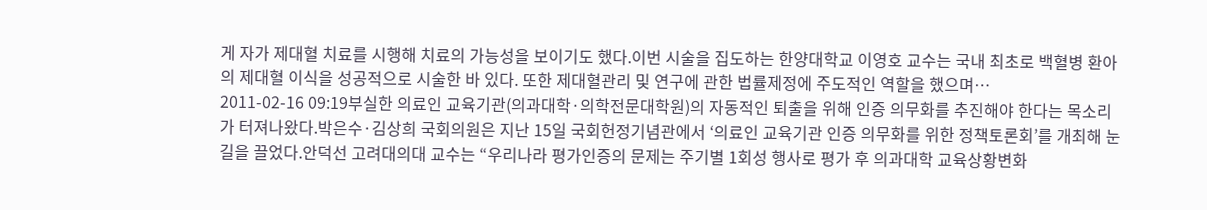게 자가 제대혈 치료를 시행해 치료의 가능성을 보이기도 했다.이번 시술을 집도하는 한양대학교 이영호 교수는 국내 최초로 백혈병 환아의 제대혈 이식을 성공적으로 시술한 바 있다. 또한 제대혈관리 및 연구에 관한 법률제정에 주도적인 역할을 했으며…
2011-02-16 09:19부실한 의료인 교육기관(의과대학·의학전문대학원)의 자동적인 퇴출을 위해 인증 의무화를 추진해야 한다는 목소리가 터져나왔다.박은수·김상희 국회의원은 지난 15일 국회헌정기념관에서 ‘의료인 교육기관 인증 의무화를 위한 정책토론회’를 개최해 눈길을 끌었다.안덕선 고려대의대 교수는 “우리나라 평가인증의 문제는 주기별 1회성 행사로 평가 후 의과대학 교육상황변화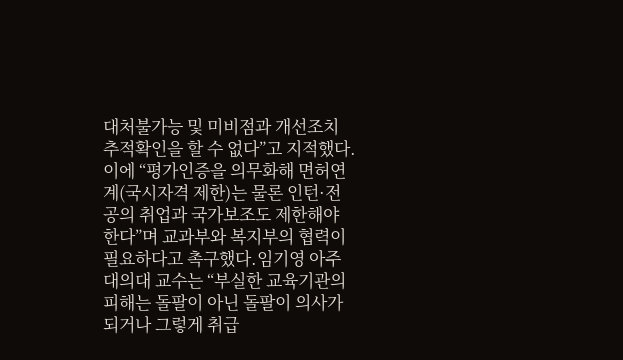대처불가능 및 미비점과 개선조치 추적확인을 할 수 없다”고 지적했다.이에 “평가인증을 의무화해 면허연계(국시자격 제한)는 물론 인턴·전공의 취업과 국가보조도 제한해야 한다”며 교과부와 복지부의 협력이 필요하다고 촉구했다.임기영 아주대의대 교수는 “부실한 교육기관의 피해는 돌팔이 아닌 돌팔이 의사가 되거나 그렇게 취급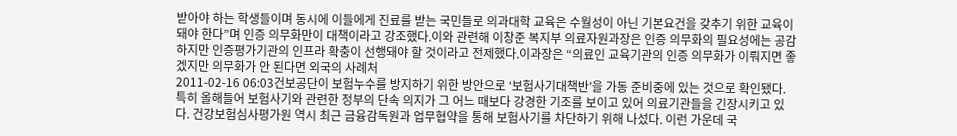받아야 하는 학생들이며 동시에 이들에게 진료를 받는 국민들로 의과대학 교육은 수월성이 아닌 기본요건을 갖추기 위한 교육이 돼야 한다”며 인증 의무화만이 대책이라고 강조했다.이와 관련해 이창준 복지부 의료자원과장은 인증 의무화의 필요성에는 공감하지만 인증평가기관의 인프라 확충이 선행돼야 할 것이라고 전제했다.이과장은 “의료인 교육기관의 인증 의무화가 이뤄지면 좋겠지만 의무화가 안 된다면 외국의 사례처
2011-02-16 06:03건보공단이 보험누수를 방지하기 위한 방안으로 ‘보험사기대책반’을 가동 준비중에 있는 것으로 확인됐다.특히 올해들어 보험사기와 관련한 정부의 단속 의지가 그 어느 때보다 강경한 기조를 보이고 있어 의료기관들을 긴장시키고 있다. 건강보험심사평가원 역시 최근 금융감독원과 업무협약을 통해 보험사기를 차단하기 위해 나섰다. 이런 가운데 국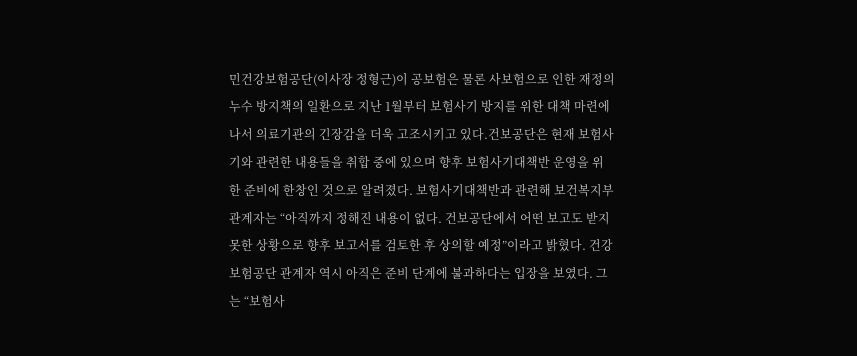민건강보험공단(이사장 정형근)이 공보험은 물론 사보험으로 인한 재정의 누수 방지책의 일환으로 지난 1월부터 보험사기 방지를 위한 대책 마련에 나서 의료기관의 긴장감을 더욱 고조시키고 있다.건보공단은 현재 보험사기와 관련한 내용들을 취합 중에 있으며 향후 보험사기대책반 운영을 위한 준비에 한창인 것으로 알려졌다. 보험사기대책반과 관련해 보건복지부 관계자는 “아직까지 정해진 내용이 없다. 건보공단에서 어떤 보고도 받지 못한 상황으로 향후 보고서를 검토한 후 상의할 예정”이라고 밝혔다. 건강보험공단 관계자 역시 아직은 준비 단계에 불과하다는 입장을 보였다. 그는 “보험사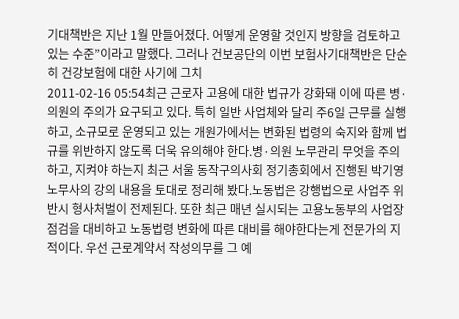기대책반은 지난 1월 만들어졌다. 어떻게 운영할 것인지 방향을 검토하고 있는 수준”이라고 말했다. 그러나 건보공단의 이번 보험사기대책반은 단순히 건강보험에 대한 사기에 그치
2011-02-16 05:54최근 근로자 고용에 대한 법규가 강화돼 이에 따른 병·의원의 주의가 요구되고 있다. 특히 일반 사업체와 달리 주6일 근무를 실행하고, 소규모로 운영되고 있는 개원가에서는 변화된 법령의 숙지와 함께 법규를 위반하지 않도록 더욱 유의해야 한다.병·의원 노무관리 무엇을 주의하고, 지켜야 하는지 최근 서울 동작구의사회 정기총회에서 진행된 박기영 노무사의 강의 내용을 토대로 정리해 봤다.노동법은 강행법으로 사업주 위반시 형사처벌이 전제된다. 또한 최근 매년 실시되는 고용노동부의 사업장 점검을 대비하고 노동법령 변화에 따른 대비를 해야한다는게 전문가의 지적이다. 우선 근로계약서 작성의무를 그 예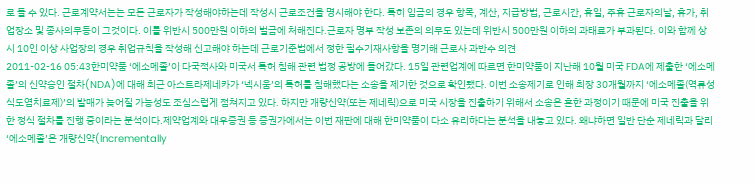로 들 수 있다. 근로계약서는는 모든 근로자가 작성해야하는데 작성시 근로조건을 명시해야 한다. 특히 임금의 경우 항목, 계산, 지급방법, 근로시간, 휴일, 주휴 근로자의날, 휴가, 취업장소 및 종사의무등이 그것이다. 이를 위반시 500만원 이하의 벌금에 처해진다.근로자 명부 작성 보존의 의무도 있는데 위반시 500만원 이하의 과태료가 부과된다. 이와 함께 상시 10인 이상 사업장의 경우 취업규칙을 작성해 신고해야 하는데 근로기준법에서 정한 필수기재사항을 명기해 근로사 과반수 의견
2011-02-16 05:43한미약품 ‘에소메졸’이 다국적사와 미국서 특허 침해 관련 법정 공방에 들어갔다. 15일 관련업계에 따르면 한미약품이 지난해 10월 미국 FDA에 제출한 ‘에소메졸’의 신약승인 절차(NDA)에 대해 최근 아스트라제네카가 ‘넥시움’의 특허를 침해했다는 소송을 제기한 것으로 확인됐다. 이번 소송제기로 인해 최장 30개월까지 ‘에소메졸(역류성 식도염치료제)’의 발매가 늦어질 가능성도 조심스럽게 점쳐지고 있다. 하지만 개량신약(또는 제네릭)으로 미국 시장을 진출하기 위해서 소송은 흔한 과정이기 때문에 미국 진출을 위한 정식 절차를 진행 중이라는 분석이다.제약업계와 대우증권 등 증권가에서는 이번 재판에 대해 한미약품이 다소 유리하다는 분석을 내놓고 있다. 왜냐하면 일반 단순 제네릭과 달리 ‘에소메졸’은 개량신약(Incrementally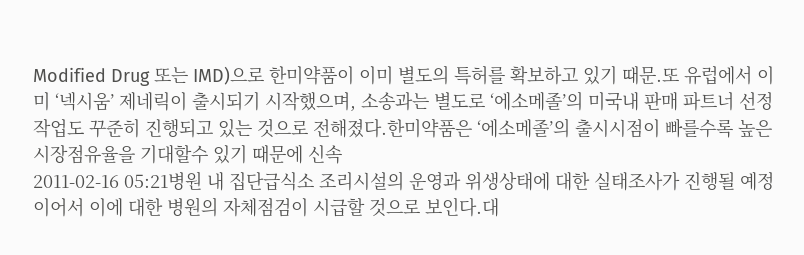Modified Drug 또는 IMD)으로 한미약품이 이미 별도의 특허를 확보하고 있기 때문.또 유럽에서 이미 ‘넥시움’ 제네릭이 출시되기 시작했으며, 소송과는 별도로 ‘에소메졸’의 미국내 판매 파트너 선정작업도 꾸준히 진행되고 있는 것으로 전해졌다.한미약품은 ‘에소메졸’의 출시시점이 빠를수록 높은 시장점유율을 기대할수 있기 때문에 신속
2011-02-16 05:21병원 내 집단급식소 조리시설의 운영과 위생상태에 대한 실태조사가 진행될 예정이어서 이에 대한 병원의 자체점검이 시급할 것으로 보인다.대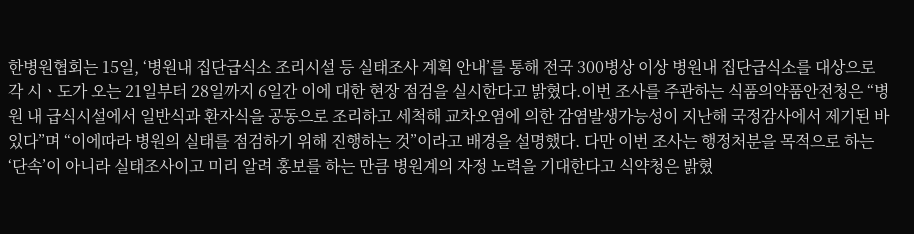한병원협회는 15일, ‘병원내 집단급식소 조리시설 등 실태조사 계획 안내’를 통해 전국 300병상 이상 병원내 집단급식소를 대상으로 각 시ㆍ도가 오는 21일부터 28일까지 6일간 이에 대한 현장 점검을 실시한다고 밝혔다.이번 조사를 주관하는 식품의약품안전청은 “병원 내 급식시설에서 일반식과 환자식을 공동으로 조리하고 세척해 교차오염에 의한 감염발생가능성이 지난해 국정감사에서 제기된 바 있다”며 “이에따라 병원의 실태를 점검하기 위해 진행하는 것”이라고 배경을 설명했다. 다만 이번 조사는 행정처분을 목적으로 하는 ‘단속’이 아니라 실태조사이고 미리 알려 홍보를 하는 만큼 병원계의 자정 노력을 기대한다고 식약청은 밝혔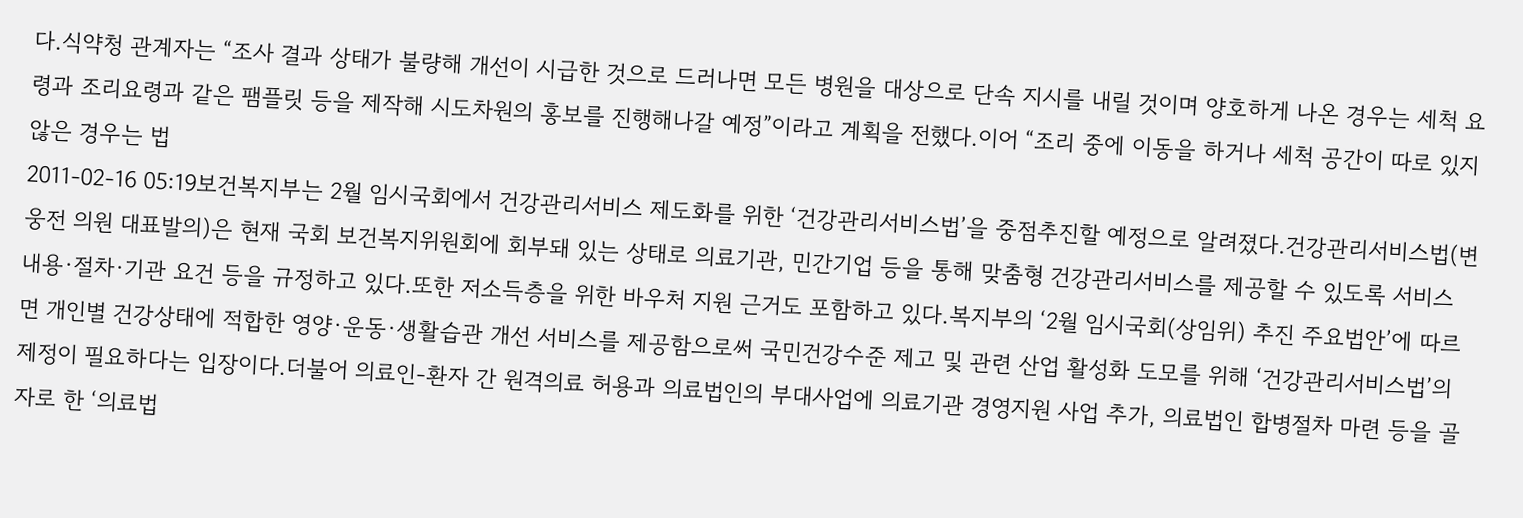다.식약청 관계자는 “조사 결과 상태가 불량해 개선이 시급한 것으로 드러나면 모든 병원을 대상으로 단속 지시를 내릴 것이며 양호하게 나온 경우는 세척 요령과 조리요령과 같은 팸플릿 등을 제작해 시도차원의 홍보를 진행해나갈 예정”이라고 계획을 전했다.이어 “조리 중에 이동을 하거나 세척 공간이 따로 있지 않은 경우는 법
2011-02-16 05:19보건복지부는 2월 임시국회에서 건강관리서비스 제도화를 위한 ‘건강관리서비스법’을 중점추진할 예정으로 알려졌다.건강관리서비스법(변웅전 의원 대표발의)은 현재 국회 보건복지위원회에 회부돼 있는 상태로 의료기관, 민간기업 등을 통해 맞춤형 건강관리서비스를 제공할 수 있도록 서비스 내용·절차·기관 요건 등을 규정하고 있다.또한 저소득층을 위한 바우처 지원 근거도 포함하고 있다.복지부의 ‘2월 임시국회(상임위) 추진 주요법안’에 따르면 개인별 건강상태에 적합한 영양·운동·생활습관 개선 서비스를 제공함으로써 국민건강수준 제고 및 관련 산업 활성화 도모를 위해 ‘건강관리서비스법’의 제정이 필요하다는 입장이다.더불어 의료인-환자 간 원격의료 허용과 의료법인의 부대사업에 의료기관 경영지원 사업 추가, 의료법인 합병절차 마련 등을 골자로 한 ‘의료법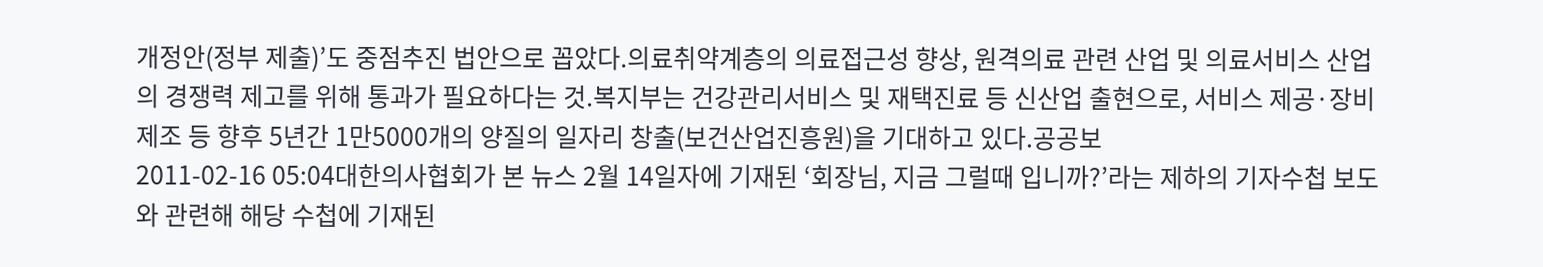개정안(정부 제출)’도 중점추진 법안으로 꼽았다.의료취약계층의 의료접근성 향상, 원격의료 관련 산업 및 의료서비스 산업의 경쟁력 제고를 위해 통과가 필요하다는 것.복지부는 건강관리서비스 및 재택진료 등 신산업 출현으로, 서비스 제공·장비제조 등 향후 5년간 1만5000개의 양질의 일자리 창출(보건산업진흥원)을 기대하고 있다.공공보
2011-02-16 05:04대한의사협회가 본 뉴스 2월 14일자에 기재된 ‘회장님, 지금 그럴때 입니까?’라는 제하의 기자수첩 보도와 관련해 해당 수첩에 기재된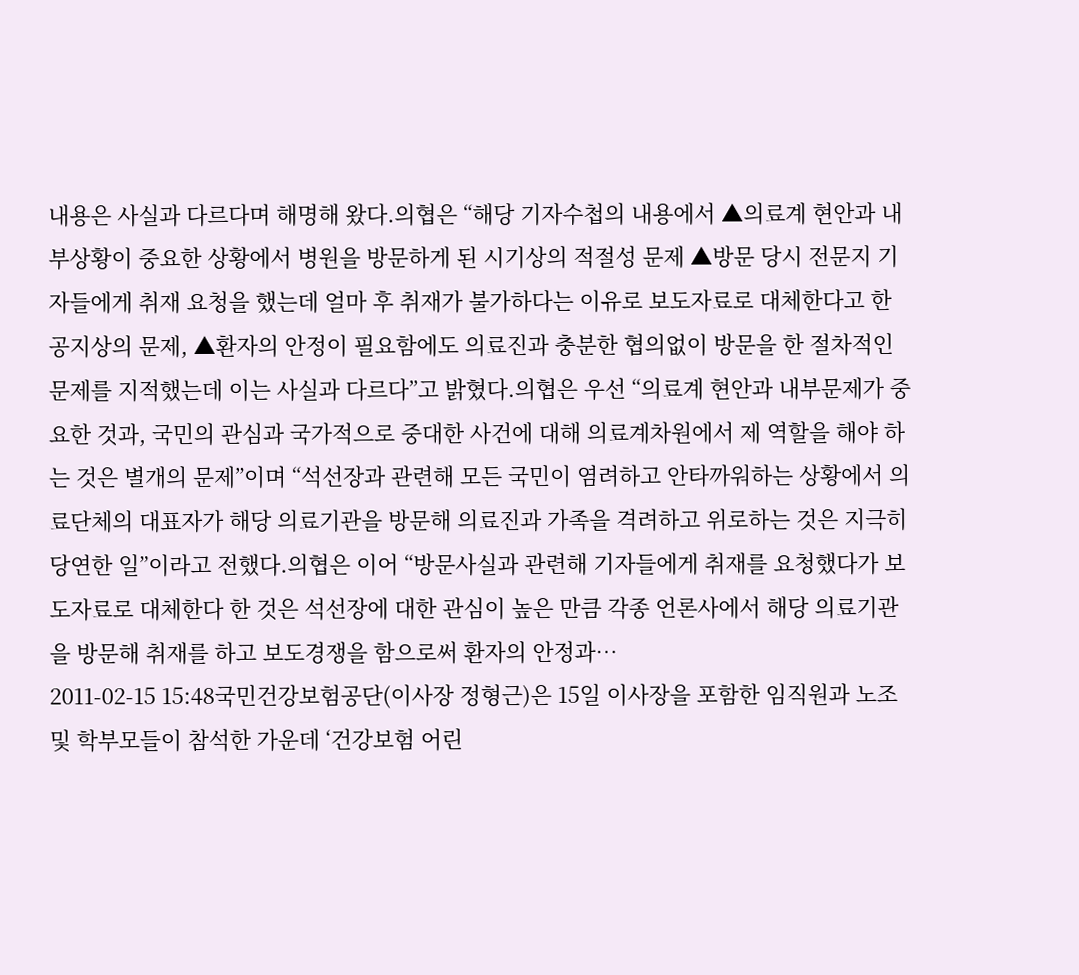내용은 사실과 다르다며 해명해 왔다.의협은 “해당 기자수첩의 내용에서 ▲의료계 현안과 내부상황이 중요한 상황에서 병원을 방문하게 된 시기상의 적절성 문제 ▲방문 당시 전문지 기자들에게 취재 요청을 했는데 얼마 후 취재가 불가하다는 이유로 보도자료로 대체한다고 한 공지상의 문제, ▲환자의 안정이 필요함에도 의료진과 충분한 협의없이 방문을 한 절차적인 문제를 지적했는데 이는 사실과 다르다”고 밝혔다.의협은 우선 “의료계 현안과 내부문제가 중요한 것과, 국민의 관심과 국가적으로 중대한 사건에 대해 의료계차원에서 제 역할을 해야 하는 것은 별개의 문제”이며 “석선장과 관련해 모든 국민이 염려하고 안타까워하는 상황에서 의료단체의 대표자가 해당 의료기관을 방문해 의료진과 가족을 격려하고 위로하는 것은 지극히 당연한 일”이라고 전했다.의협은 이어 “방문사실과 관련해 기자들에게 취재를 요청했다가 보도자료로 대체한다 한 것은 석선장에 대한 관심이 높은 만큼 각종 언론사에서 해당 의료기관을 방문해 취재를 하고 보도경쟁을 함으로써 환자의 안정과…
2011-02-15 15:48국민건강보험공단(이사장 정형근)은 15일 이사장을 포함한 임직원과 노조 및 학부모들이 참석한 가운데 ‘건강보험 어린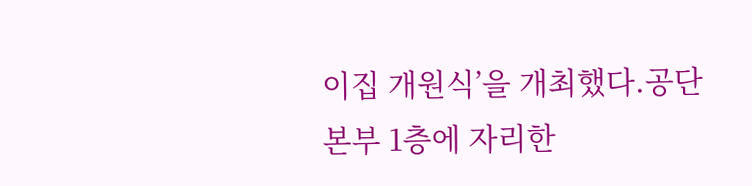이집 개원식’을 개최했다.공단 본부 1층에 자리한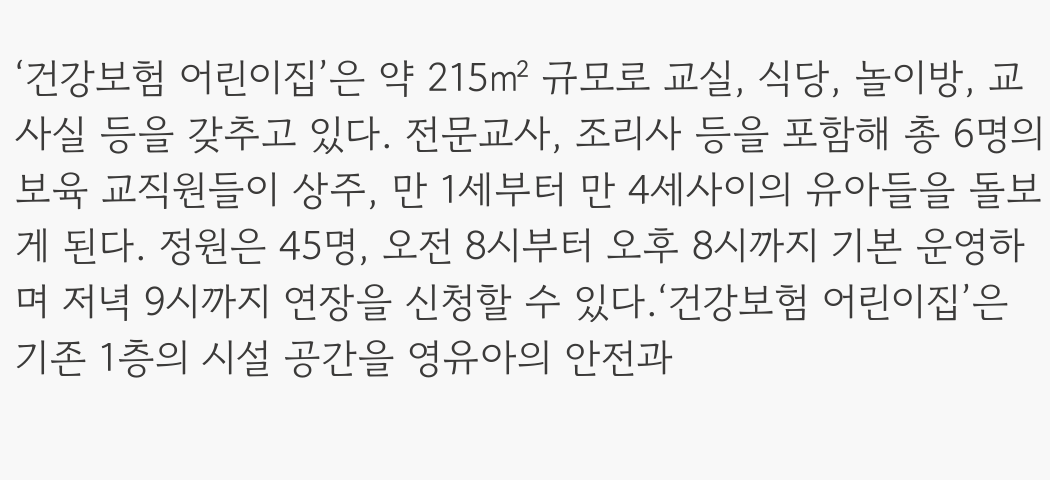‘건강보험 어린이집’은 약 215㎡ 규모로 교실, 식당, 놀이방, 교사실 등을 갖추고 있다. 전문교사, 조리사 등을 포함해 총 6명의 보육 교직원들이 상주, 만 1세부터 만 4세사이의 유아들을 돌보게 된다. 정원은 45명, 오전 8시부터 오후 8시까지 기본 운영하며 저녁 9시까지 연장을 신청할 수 있다.‘건강보험 어린이집’은 기존 1층의 시설 공간을 영유아의 안전과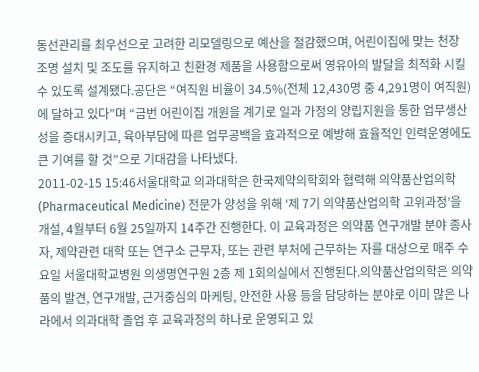동선관리를 최우선으로 고려한 리모델링으로 예산을 절감했으며, 어린이집에 맞는 천장 조명 설치 및 조도를 유지하고 친환경 제품을 사용함으로써 영유아의 발달을 최적화 시킬 수 있도록 설계됐다.공단은 “여직원 비율이 34.5%(전체 12,430명 중 4,291명이 여직원)에 달하고 있다”며 “금번 어린이집 개원을 계기로 일과 가정의 양립지원을 통한 업무생산성을 증대시키고, 육아부담에 따른 업무공백을 효과적으로 예방해 효율적인 인력운영에도 큰 기여를 할 것”으로 기대감을 나타냈다.
2011-02-15 15:46서울대학교 의과대학은 한국제약의학회와 협력해 의약품산업의학(Pharmaceutical Medicine) 전문가 양성을 위해 ‘제 7기 의약품산업의학 고위과정’을 개설, 4월부터 6월 25일까지 14주간 진행한다. 이 교육과정은 의약품 연구개발 분야 종사자, 제약관련 대학 또는 연구소 근무자, 또는 관련 부처에 근무하는 자를 대상으로 매주 수요일 서울대학교병원 의생명연구원 2층 제 1회의실에서 진행된다.의약품산업의학은 의약품의 발견, 연구개발, 근거중심의 마케팅, 안전한 사용 등을 담당하는 분야로 이미 많은 나라에서 의과대학 졸업 후 교육과정의 하나로 운영되고 있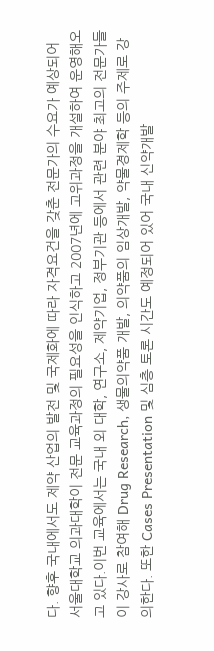다. 향후 국내에서도 제약 산업의 발전 및 국제화에 따라 자격요건을 갖춘 전문가의 수요가 예상되어 서울대학교 의과대학이 전문 교육과정의 필요성을 인식하고 2007년에 고위과정을 개설하여 운영해오고 있다.이번 교육에서는 국내 외 대학, 연구소, 제약기업, 정부기관 등에서 관련 분야 최고의 전문가들이 강사로 참여해 Drug Research, 생물의약품 개발, 의약품의 임상개발, 약물경제학 등의 주제로 강의한다. 또한 Cases Presentation 및 심층 토론 시간도 예정되어 있어 국내 신약개발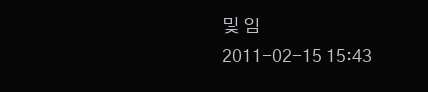및 임
2011-02-15 15:43